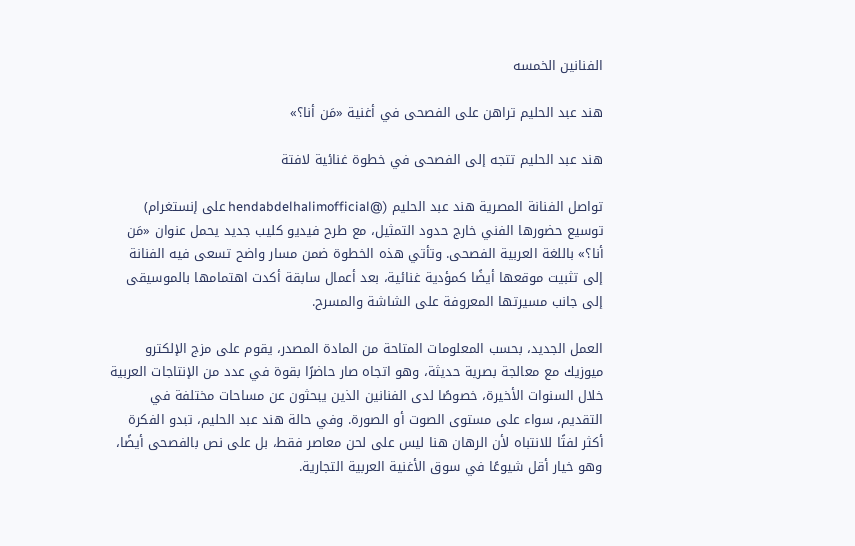الفنانين الخمسه

هند عبد الحليم تراهن على الفصحى في أغنية «مَن أنا؟»

هند عبد الحليم تتجه إلى الفصحى في خطوة غنائية لافتة

تواصل الفنانة المصرية هند عبد الحليم (@hendabdelhalimofficial على إنستغرام) توسيع حضورها الفني خارج حدود التمثيل، مع طرح فيديو كليب جديد يحمل عنوان «مَن أنا؟» باللغة العربية الفصحى. وتأتي هذه الخطوة ضمن مسار واضح تسعى فيه الفنانة إلى تثبيت موقعها أيضًا كمؤدية غنائية، بعد أعمال سابقة أكدت اهتمامها بالموسيقى إلى جانب مسيرتها المعروفة على الشاشة والمسرح.

العمل الجديد، بحسب المعلومات المتاحة من المادة المصدر، يقوم على مزج الإلكترو ميوزيك مع معالجة بصرية حديثة، وهو اتجاه صار حاضرًا بقوة في عدد من الإنتاجات العربية خلال السنوات الأخيرة، خصوصًا لدى الفنانين الذين يبحثون عن مساحات مختلفة في التقديم، سواء على مستوى الصوت أو الصورة. وفي حالة هند عبد الحليم، تبدو الفكرة أكثر لفتًا للانتباه لأن الرهان هنا ليس على لحن معاصر فقط، بل على نص بالفصحى أيضًا، وهو خيار أقل شيوعًا في سوق الأغنية العربية التجارية.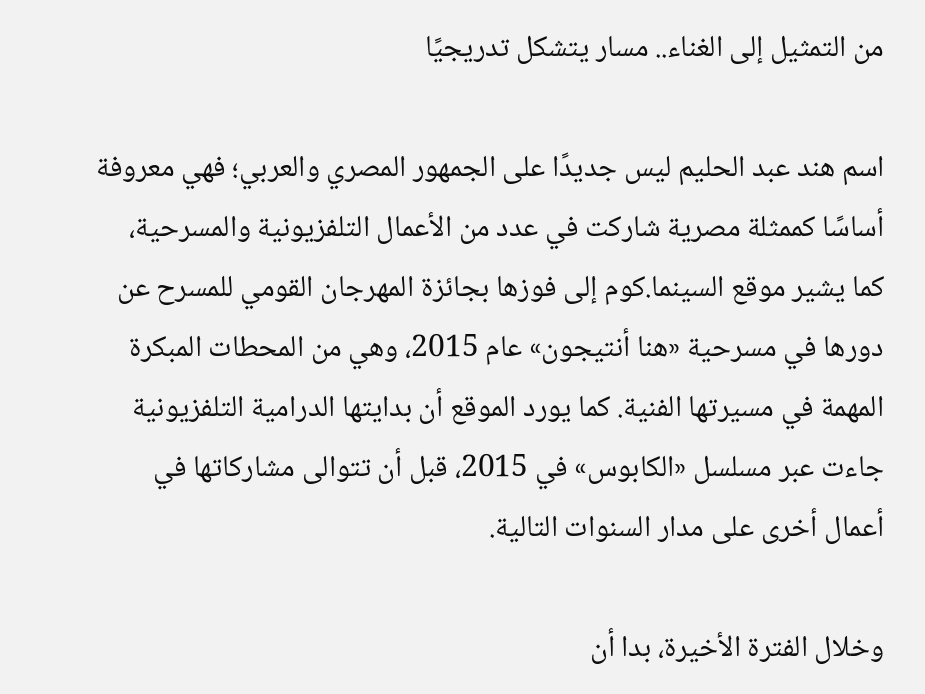من التمثيل إلى الغناء.. مسار يتشكل تدريجيًا

اسم هند عبد الحليم ليس جديدًا على الجمهور المصري والعربي؛ فهي معروفة أساسًا كممثلة مصرية شاركت في عدد من الأعمال التلفزيونية والمسرحية، كما يشير موقع السينما.كوم إلى فوزها بجائزة المهرجان القومي للمسرح عن دورها في مسرحية «هنا أنتيجون» عام 2015، وهي من المحطات المبكرة المهمة في مسيرتها الفنية. كما يورد الموقع أن بدايتها الدرامية التلفزيونية جاءت عبر مسلسل «الكابوس» في 2015، قبل أن تتوالى مشاركاتها في أعمال أخرى على مدار السنوات التالية.

وخلال الفترة الأخيرة، بدا أن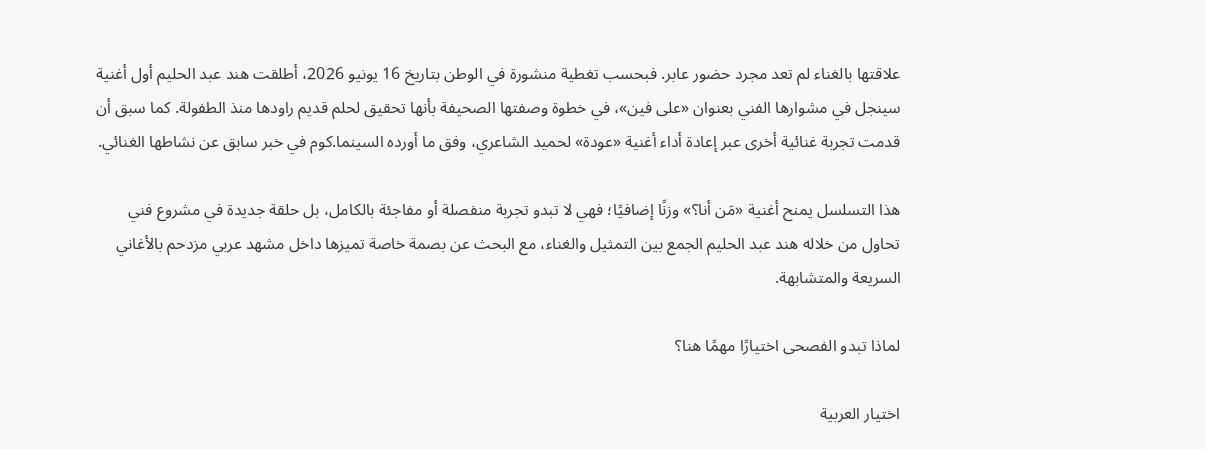علاقتها بالغناء لم تعد مجرد حضور عابر. فبحسب تغطية منشورة في الوطن بتاريخ 16 يونيو 2026، أطلقت هند عبد الحليم أول أغنية سينجل في مشوارها الفني بعنوان «على فين»، في خطوة وصفتها الصحيفة بأنها تحقيق لحلم قديم راودها منذ الطفولة. كما سبق أن قدمت تجربة غنائية أخرى عبر إعادة أداء أغنية «عودة» لحميد الشاعري، وفق ما أورده السينما.كوم في خبر سابق عن نشاطها الغنائي.

هذا التسلسل يمنح أغنية «مَن أنا؟» وزنًا إضافيًا؛ فهي لا تبدو تجربة منفصلة أو مفاجئة بالكامل، بل حلقة جديدة في مشروع فني تحاول من خلاله هند عبد الحليم الجمع بين التمثيل والغناء، مع البحث عن بصمة خاصة تميزها داخل مشهد عربي مزدحم بالأغاني السريعة والمتشابهة.

لماذا تبدو الفصحى اختيارًا مهمًا هنا؟

اختيار العربية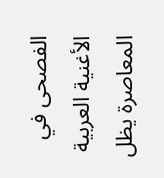الفصحى في الأغنية العربية المعاصرة يظل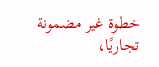خطوة غير مضمونة تجاريًا،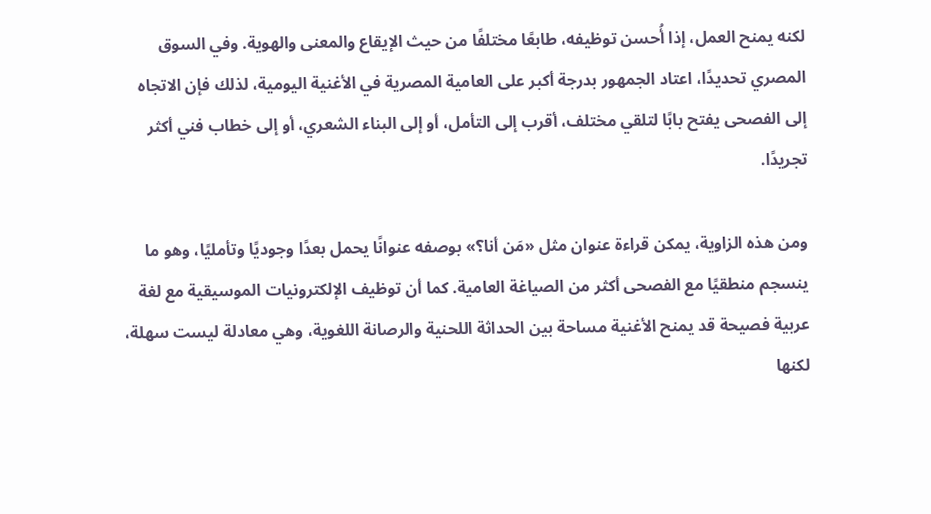لكنه يمنح العمل، إذا أُحسن توظيفه، طابعًا مختلفًا من حيث الإيقاع والمعنى والهوية. وفي السوق المصري تحديدًا، اعتاد الجمهور بدرجة أكبر على العامية المصرية في الأغنية اليومية، لذلك فإن الاتجاه إلى الفصحى يفتح بابًا لتلقي مختلف، أقرب إلى التأمل، أو إلى البناء الشعري، أو إلى خطاب فني أكثر تجريدًا.

ومن هذه الزاوية، يمكن قراءة عنوان مثل «مَن أنا؟» بوصفه عنوانًا يحمل بعدًا وجوديًا وتأمليًا، وهو ما ينسجم منطقيًا مع الفصحى أكثر من الصياغة العامية. كما أن توظيف الإلكترونيات الموسيقية مع لغة عربية فصيحة قد يمنح الأغنية مساحة بين الحداثة اللحنية والرصانة اللغوية، وهي معادلة ليست سهلة، لكنها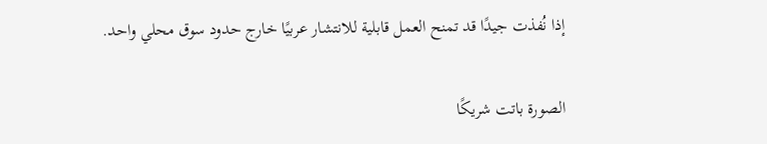إذا نُفذت جيدًا قد تمنح العمل قابلية للانتشار عربيًا خارج حدود سوق محلي واحد.

الصورة باتت شريكًا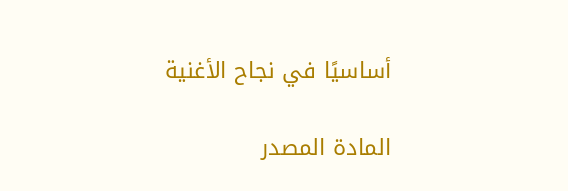أساسيًا في نجاح الأغنية

المادة المصدر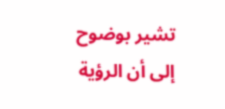تشير بوضوح إلى أن الرؤية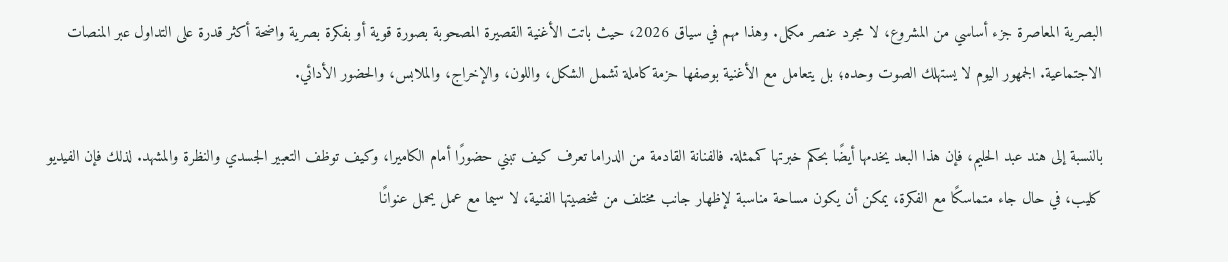البصرية المعاصرة جزء أساسي من المشروع، لا مجرد عنصر مكمل. وهذا مهم في سياق 2026، حيث باتت الأغنية القصيرة المصحوبة بصورة قوية أو بفكرة بصرية واضحة أكثر قدرة على التداول عبر المنصات الاجتماعية. الجمهور اليوم لا يستهلك الصوت وحده؛ بل يتعامل مع الأغنية بوصفها حزمة كاملة تشمل الشكل، واللون، والإخراج، والملابس، والحضور الأدائي.

بالنسبة إلى هند عبد الحليم، فإن هذا البعد يخدمها أيضًا بحكم خبرتها كممثلة. فالفنانة القادمة من الدراما تعرف كيف تبني حضورًا أمام الكاميرا، وكيف توظف التعبير الجسدي والنظرة والمشهد. لذلك فإن الفيديو كليب، في حال جاء متماسكًا مع الفكرة، يمكن أن يكون مساحة مناسبة لإظهار جانب مختلف من شخصيتها الفنية، لا سيما مع عمل يحمل عنوانًا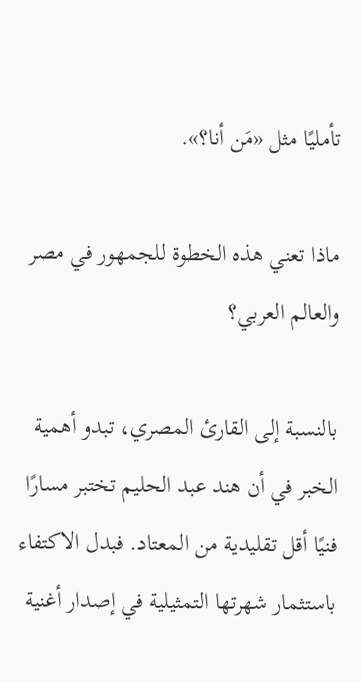تأمليًا مثل «مَن أنا؟».

ماذا تعني هذه الخطوة للجمهور في مصر والعالم العربي؟

بالنسبة إلى القارئ المصري، تبدو أهمية الخبر في أن هند عبد الحليم تختبر مسارًا فنيًا أقل تقليدية من المعتاد. فبدل الاكتفاء باستثمار شهرتها التمثيلية في إصدار أغنية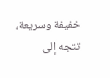خفيفة وسريعة، تتجه إلى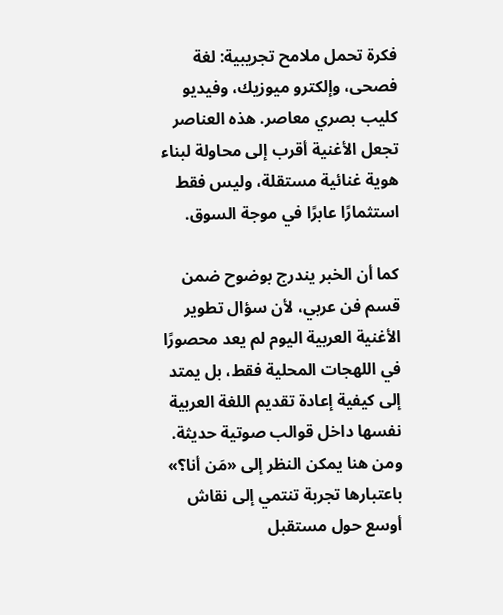فكرة تحمل ملامح تجريبية: لغة فصحى، وإلكترو ميوزيك، وفيديو كليب بصري معاصر. هذه العناصر تجعل الأغنية أقرب إلى محاولة لبناء هوية غنائية مستقلة، وليس فقط استثمارًا عابرًا في موجة السوق.

كما أن الخبر يندرج بوضوح ضمن قسم فن عربي، لأن سؤال تطوير الأغنية العربية اليوم لم يعد محصورًا في اللهجات المحلية فقط، بل يمتد إلى كيفية إعادة تقديم اللغة العربية نفسها داخل قوالب صوتية حديثة. ومن هنا يمكن النظر إلى «مَن أنا؟» باعتبارها تجربة تنتمي إلى نقاش أوسع حول مستقبل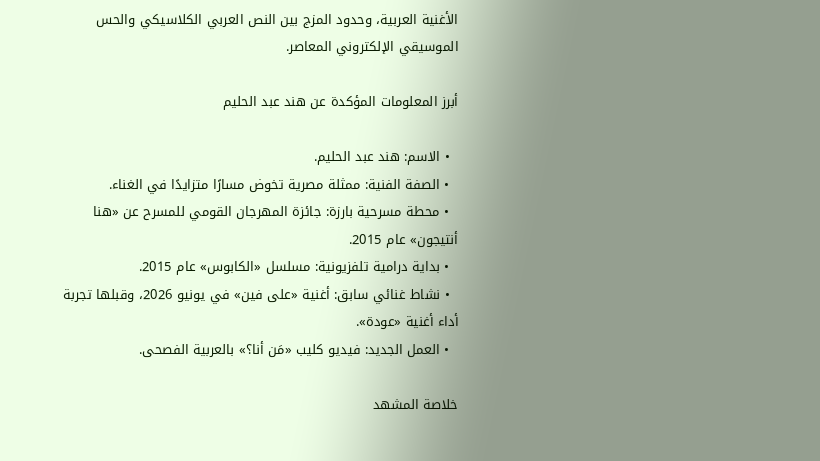الأغنية العربية، وحدود المزج بين النص العربي الكلاسيكي والحس الموسيقي الإلكتروني المعاصر.

أبرز المعلومات المؤكدة عن هند عبد الحليم

  • الاسم: هند عبد الحليم.
  • الصفة الفنية: ممثلة مصرية تخوض مسارًا متزايدًا في الغناء.
  • محطة مسرحية بارزة: جائزة المهرجان القومي للمسرح عن «هنا أنتيجون» عام 2015.
  • بداية درامية تلفزيونية: مسلسل «الكابوس» عام 2015.
  • نشاط غنائي سابق: أغنية «على فين» في يونيو 2026، وقبلها تجربة أداء أغنية «عودة».
  • العمل الجديد: فيديو كليب «مَن أنا؟» بالعربية الفصحى.

خلاصة المشهد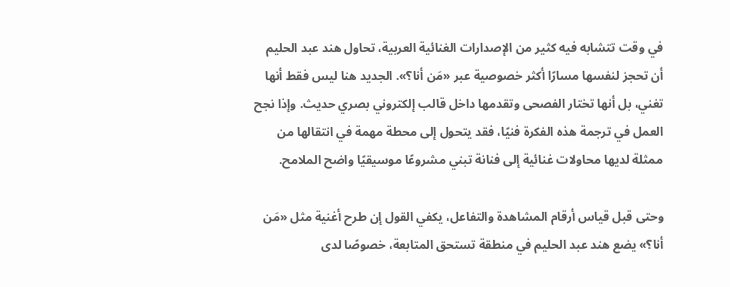في وقت تتشابه فيه كثير من الإصدارات الغنائية العربية، تحاول هند عبد الحليم أن تحجز لنفسها مسارًا أكثر خصوصية عبر «مَن أنا؟». الجديد هنا ليس فقط أنها تغني، بل أنها تختار الفصحى وتقدمها داخل قالب إلكتروني بصري حديث. وإذا نجح العمل في ترجمة هذه الفكرة فنيًا، فقد يتحول إلى محطة مهمة في انتقالها من ممثلة لديها محاولات غنائية إلى فنانة تبني مشروعًا موسيقيًا واضح الملامح.

وحتى قبل قياس أرقام المشاهدة والتفاعل، يكفي القول إن طرح أغنية مثل «مَن أنا؟» يضع هند عبد الحليم في منطقة تستحق المتابعة، خصوصًا لدى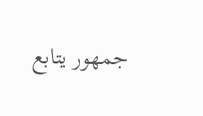جمهور يتابع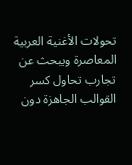تحولات الأغنية العربية المعاصرة ويبحث عن تجارب تحاول كسر القوالب الجاهزة دون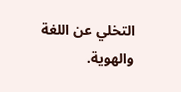التخلي عن اللغة والهوية.